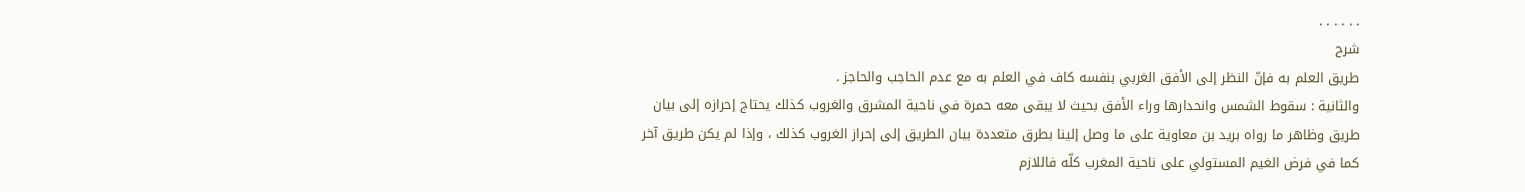. . . . . .
شرح
طريق العلم به فإنّ النظر إلى الأفق الغربي بنفسه كاف في العلم به مع عدم الحاجب والحاجز .
والثانية : سقوط الشمس وانحدارها وراء الأفق بحيث لا يبقى معه حمرة في ناحية المشرق والغروب كذلك يحتاج إحرازه إلى بيان طريق وظاهر ما رواه بريد بن معاوية على ما وصل إلينا بطرق متعددة بيان الطريق إلى إحراز الغروب كذلك ، وإذا لم يكن طريق آخر كما في فرض الغيم المستولي على ناحية المغرب كلّه فاللازم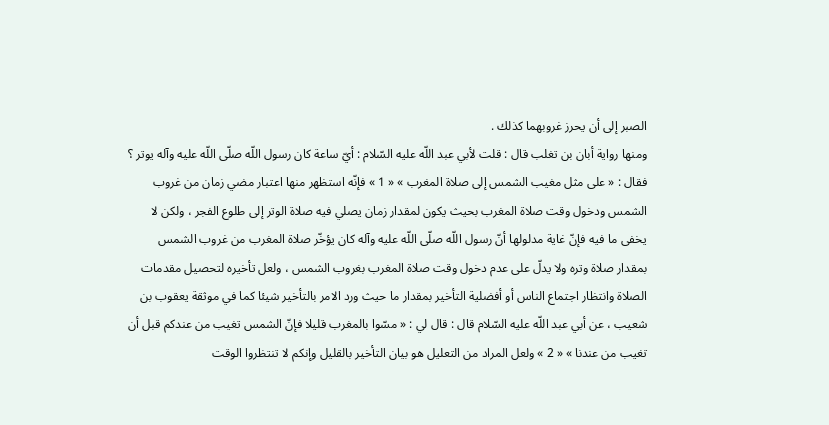الصبر إلى أن يحرز غروبهما كذلك .
ومنها رواية أبان بن تغلب قال : قلت لأبي عبد اللّه عليه السّلام : أيّ ساعة كان رسول اللّه صلّى اللّه عليه وآله يوتر ؟ فقال : « على مثل مغيب الشمس إلى صلاة المغرب » « 1 » فإنّه استظهر منها اعتبار مضي زمان من غروب الشمس ودخول وقت صلاة المغرب بحيث يكون لمقدار زمان يصلي فيه صلاة الوتر إلى طلوع الفجر ، ولكن لا يخفى ما فيه فإنّ غاية مدلولها أنّ رسول اللّه صلّى اللّه عليه وآله كان يؤخّر صلاة المغرب من غروب الشمس بمقدار صلاة وتره ولا يدلّ على عدم دخول وقت صلاة المغرب بغروب الشمس ، ولعل تأخيره لتحصيل مقدمات الصلاة وانتظار اجتماع الناس أو أفضلية التأخير بمقدار ما حيث ورد الامر بالتأخير شيئا كما في موثقة يعقوب بن شعيب ، عن أبي عبد اللّه عليه السّلام قال : قال لي : « مسّوا بالمغرب قليلا فإنّ الشمس تغيب من عندكم قبل أن تغيب من عندنا » « 2 » ولعل المراد من التعليل هو بيان التأخير بالقليل وإنكم لا تنتظروا الوقت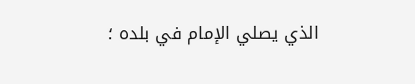الذي يصلي الإمام في بلده ؛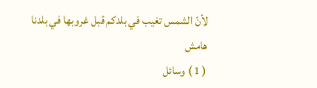لأنّ الشمس تغيب في بلدكم قبل غروبها في بلدنا
هامش
( 1 ) وسائل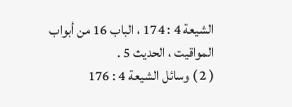الشيعة 4 : 174 ، الباب 16 من أبواب المواقيت ، الحديث 5 .
( 2 ) وسائل الشيعة 4 : 176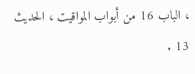، الباب 16 من أبواب المواقيت ، الحديث 13 .